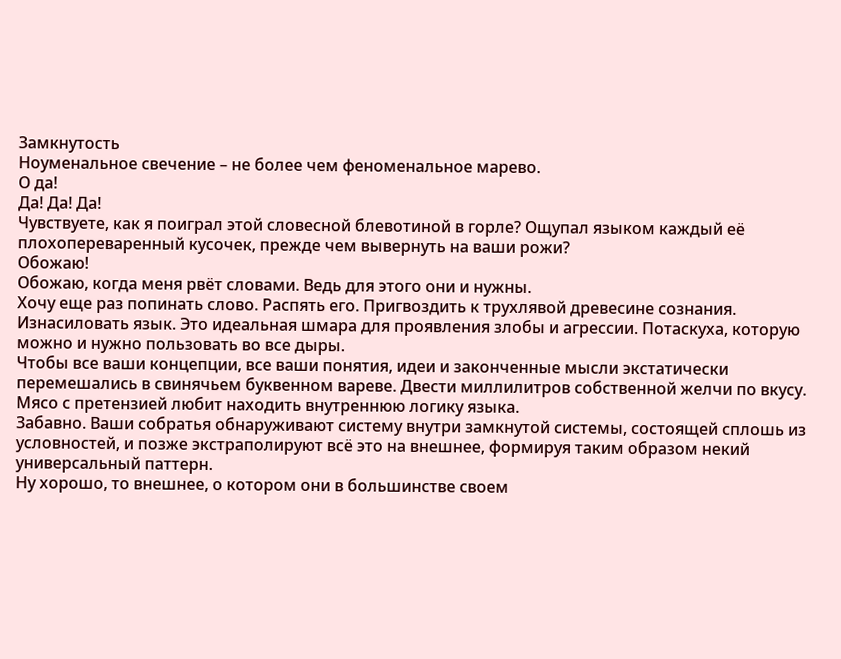Замкнутость
Ноуменальное свечение – не более чем феноменальное марево.
О да!
Да! Да! Да!
Чувствуете, как я поиграл этой словесной блевотиной в горле? Ощупал языком каждый её плохопереваренный кусочек, прежде чем вывернуть на ваши рожи?
Обожаю!
Обожаю, когда меня рвёт словами. Ведь для этого они и нужны.
Хочу еще раз попинать слово. Распять его. Пригвоздить к трухлявой древесине сознания.
Изнасиловать язык. Это идеальная шмара для проявления злобы и агрессии. Потаскуха, которую можно и нужно пользовать во все дыры.
Чтобы все ваши концепции, все ваши понятия, идеи и законченные мысли экстатически перемешались в свинячьем буквенном вареве. Двести миллилитров собственной желчи по вкусу.
Мясо с претензией любит находить внутреннюю логику языка.
Забавно. Ваши собратья обнаруживают систему внутри замкнутой системы, состоящей сплошь из условностей, и позже экстраполируют всё это на внешнее, формируя таким образом некий универсальный паттерн.
Ну хорошо, то внешнее, о котором они в большинстве своем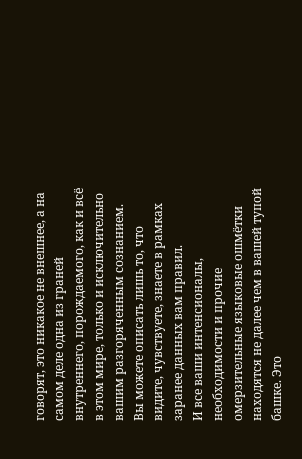говорят, это никакое не внешнее, а на самом деле одна из граней внутреннего, порождаемого, как и всё в этом мире, только и исключительно вашим разгоряченным сознанием.
Вы можете описать лишь то, что видите, чувствуете, знаете в рамках заранее данных вам правил.
И все ваши интенсионалы, необходимости и прочие омерзительные языковые ошмётки находятся не далее чем в вашей тупой башке. Это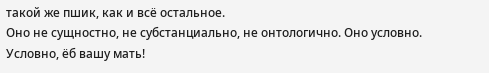такой же пшик, как и всё остальное.
Оно не сущностно, не субстанциально, не онтологично. Оно условно.
Условно, ёб вашу мать!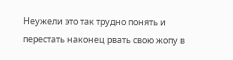Неужели это так трудно понять и перестать наконец рвать свою жопу в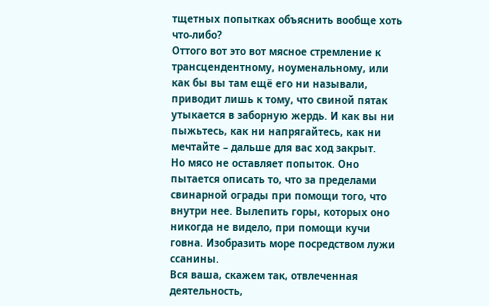тщетных попытках объяснить вообще хоть что-либо?
Оттого вот это вот мясное стремление к трансцендентному, ноуменальному, или как бы вы там ещё его ни называли, приводит лишь к тому, что свиной пятак утыкается в заборную жердь. И как вы ни пыжьтесь, как ни напрягайтесь, как ни мечтайте – дальше для вас ход закрыт.
Но мясо не оставляет попыток. Оно пытается описать то, что за пределами свинарной ограды при помощи того, что внутри нее. Вылепить горы, которых оно никогда не видело, при помощи кучи говна. Изобразить море посредством лужи ссанины.
Вся ваша, скажем так, отвлеченная деятельность,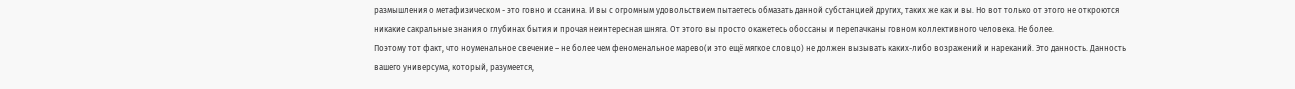размышления о метафизическом - это говно и ссанина. И вы с огромным удовольствием пытаетесь обмазать данной субстанцией других, таких же как и вы. Но вот только от этого не откроются никакие сакральные знания о глубинах бытия и прочая неинтересная шняга. От этого вы просто окажетесь обоссаны и перепачканы говном коллективного человека. Не более.
Поэтому тот факт, что ноуменальное свечение – не более чем феноменальное марево(и это ещё мягкое словцо) не должен вызывать каких-либо возражений и нареканий. Это данность. Данность вашего универсума, который, разумеется,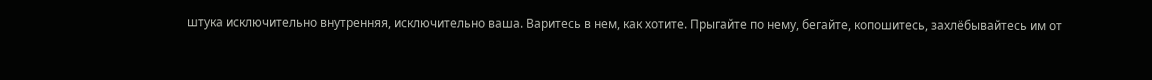штука исключительно внутренняя, исключительно ваша. Варитесь в нем, как хотите. Прыгайте по нему, бегайте, копошитесь, захлёбывайтесь им от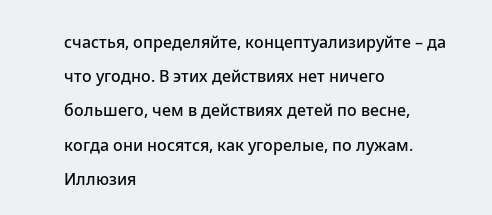счастья, определяйте, концептуализируйте – да что угодно. В этих действиях нет ничего большего, чем в действиях детей по весне, когда они носятся, как угорелые, по лужам. Иллюзия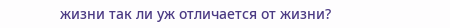жизни так ли уж отличается от жизни?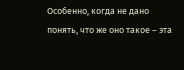Особенно, когда не дано понять, что же оно такое – эта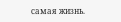самая жизнь.